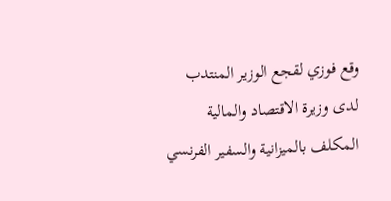وقع فوزي لقجع الوزير المنتدب لدى وزيرة الاقتصاد والمالية المكلف بالميزانية والسفير الفرنسي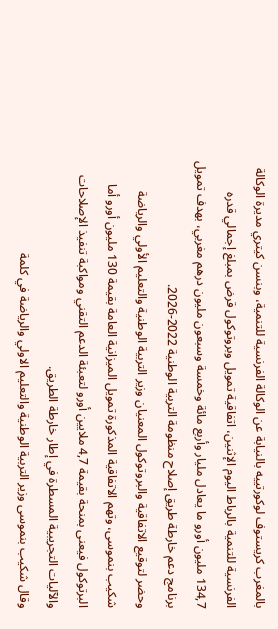بالمغرب كريستوف لوكورتييه بالنيابة عن الوكالة الفرنسية للتنمية، وبنسن كيتري مديرة الوكالة الفرنسية للتنمية بالرباط اليوم الإثنين، اتفاقية تمويل وبروتوكول قرض بمبلغ إجمالي قدره 134,7 مليون أورو ما يعادل مليار وأربع مائة وخمسة وسبعون مليون درهم مغربي، بهدف تمويل برنامج دعم خارطة طريق إصلاح منظومة التربية الوطنية 2022-2026.
وحضر لتوقيع الاتفاقية والبروتوكول المعنيان وزير التربية الوطنية والتعليم الأولي والرياضة شكيب بنموسى، وتهم الاتفاقية المذكورة تمويل الميزانية العامة بقيمة 130 مليون أورو أما البرتوكول فيعنى بمنحة بقيمة 4,7 ملايين أورو لتعبئة الدعم التقني ومواكبة تنفيذ الإصلاحات والآليات التجريبية المسطرة في إطار خارطة الطريق.
وقال شكيب بنموسى وزير التربية الوطنية والتعليم الاولي والرياضة في كلمة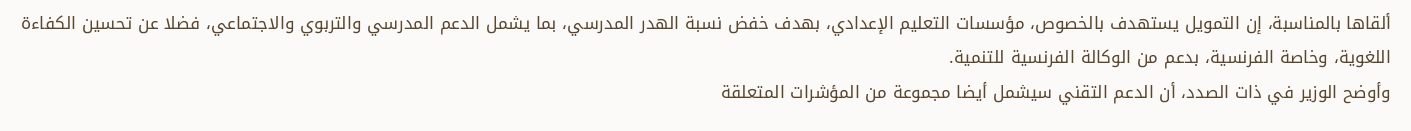ألقاها بالمناسبة، إن التمويل يستهدف بالخصوص، مؤسسات التعليم الإعدادي، بهدف خفض نسبة الهدر المدرسي، بما يشمل الدعم المدرسي والتربوي والاجتماعي، فضلا عن تحسين الكفاءة اللغوية، وخاصة الفرنسية، بدعم من الوكالة الفرنسية للتنمية.
وأوضح الوزير في ذات الصدد، أن الدعم التقني سيشمل أيضا مجموعة من المؤشرات المتعلقة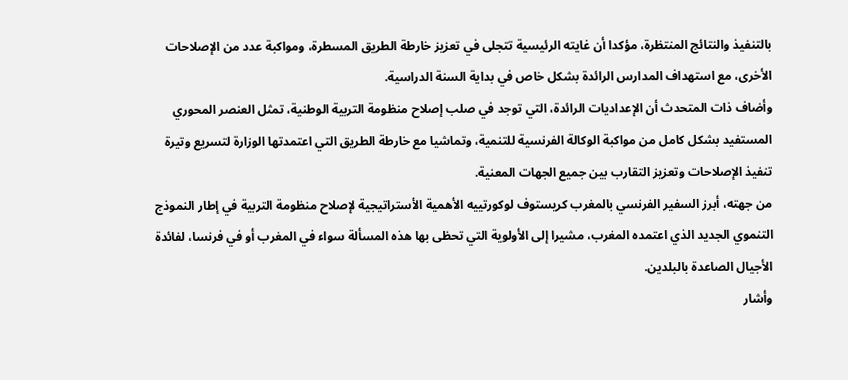بالتنفيذ والنتائج المنتظرة، مؤكدا أن غايته الرئيسية تتجلى في تعزيز خارطة الطريق المسطرة، ومواكبة عدد من الإصلاحات الأخرى، مع استهداف المدارس الرائدة بشكل خاص في بداية السنة الدراسية.
وأضاف ذات المتحدث أن الإعداديات الرائدة، التي توجد في صلب إصلاح منظومة التربية الوطنية، تمثل العنصر المحوري المستفيد بشكل كامل من مواكبة الوكالة الفرنسية للتنمية، وتماشيا مع خارطة الطريق التي اعتمدتها الوزارة لتسريع وتيرة تنفيذ الإصلاحات وتعزيز التقارب بين جميع الجهات المعنية.
من جهته، أبرز السفير الفرنسي بالمغرب كريستوف لوكورتييه الأهمية الأستراتيجية لإصلاح منظومة التربية في إطار النموذج التنموي الجديد الذي اعتمده المغرب، مشيرا إلى الأولوية التي تحظى بها هذه المسألة سواء في المغرب أو في فرنسا، لفائدة الأجيال الصاعدة بالبلدين.
وأشار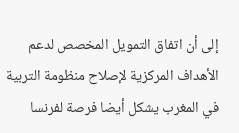إلى أن اتفاق التمويل المخصص لدعم الأهداف المركزية لإصلاح منظومة التربية في المغرب يشكل أيضا فرصة لفرنسا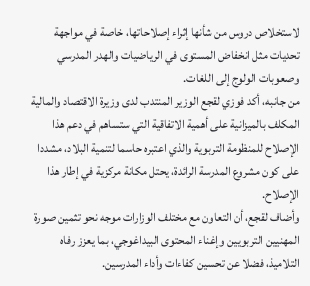لاستخلاص دروس من شأنها إثراء إصلاحاتها، خاصة في مواجهة تحديات مثل انخفاض المستوى في الرياضيات والهدر المدرسي وصعوبات الولوج إلى اللغات.
من جانبه، أكد فوزي لقجع الوزير المنتدب لدى وزيرة الاقتصاد والمالية المكلف بالميزانية على أهمية الاتفاقية التي ستساهم في دعم هذا الإصلاح للمنظومة التربوية والذي اعتبره حاسما لتنمية البلاد، مشددا على كون مشروع المدرسة الرائدة، يحتل مكانة مركزية في إطار هذا الإصلاح.
وأضاف لقجع، أن التعاون مع مختلف الوزارات موجه نحو تثمين صورة المهنيين التربويين وإغناء المحتوى البيداغوجي، بما يعزز رفاه التلاميذ، فضلا عن تحسين كفاءات وأداء المدرسين.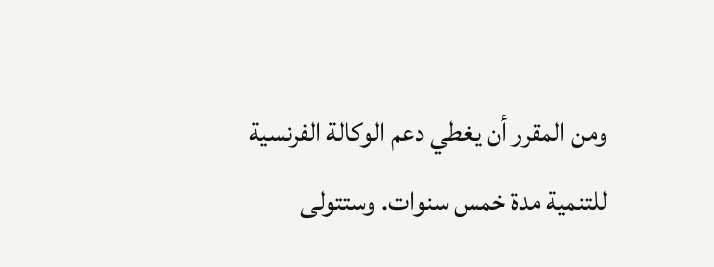ومن المقرر أن يغطي دعم الوكالة الفرنسية للتنمية مدة خمس سنوات. وستتولى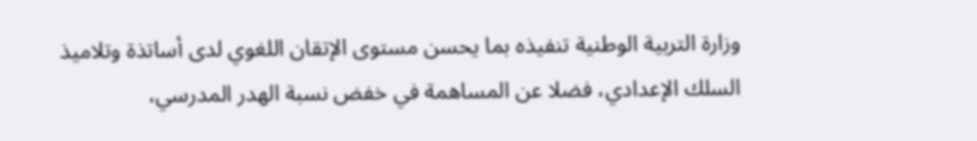وزارة التربية الوطنية تنفيذه بما يحسن مستوى الإتقان اللغوي لدى أساتذة وتلاميذ السلك الإعدادي، فضلا عن المساهمة في خفض نسبة الهدر المدرسي،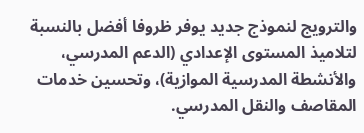والترويج لنموذج جديد يوفر ظروفا أفضل بالنسبة لتلاميذ المستوى الإعدادي (الدعم المدرسي، والأنشطة المدرسية الموازية)، وتحسين خدمات المقاصف والنقل المدرسي.